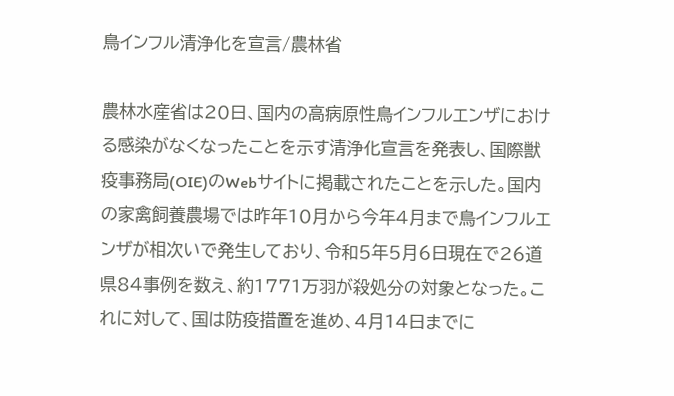鳥インフル清浄化を宣言/農林省

農林水産省は20日、国内の高病原性鳥インフルエンザにおける感染がなくなったことを示す清浄化宣言を発表し、国際獣疫事務局(OIE)のWebサイトに掲載されたことを示した。国内の家禽飼養農場では昨年10月から今年4月まで鳥インフルエンザが相次いで発生しており、令和5年5月6日現在で26道県84事例を数え、約1771万羽が殺処分の対象となった。これに対して、国は防疫措置を進め、4月14日までに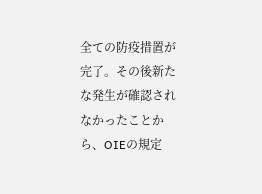全ての防疫措置が完了。その後新たな発生が確認されなかったことから、OIEの規定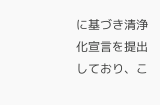に基づき清浄化宣言を提出しており、こ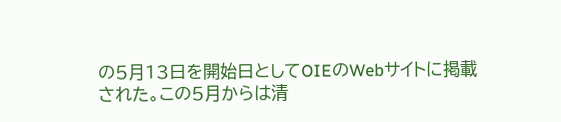の5月13日を開始日としてOIEのWebサイトに掲載された。この5月からは清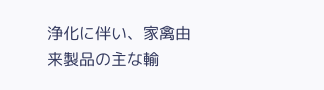浄化に伴い、家禽由来製品の主な輸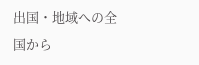出国・地域への全国から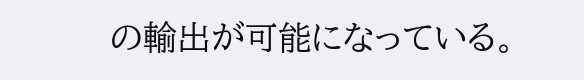の輸出が可能になっている。